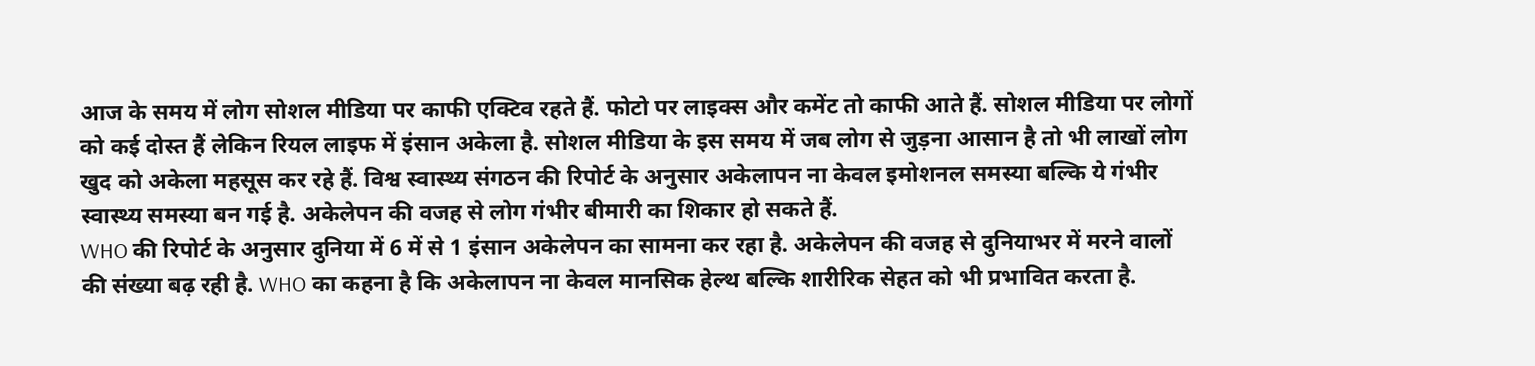आज के समय में लोग सोशल मीडिया पर काफी एक्टिव रहते हैं. फोटो पर लाइक्स और कमेंट तो काफी आते हैं. सोशल मीडिया पर लोगों को कई दोस्त हैं लेकिन रियल लाइफ में इंसान अकेला है. सोशल मीडिया के इस समय में जब लोग से जुड़ना आसान है तो भी लाखों लोग खुद को अकेला महसूस कर रहे हैं. विश्व स्वास्थ्य संगठन की रिपोर्ट के अनुसार अकेलापन ना केवल इमोशनल समस्या बल्कि ये गंभीर स्वास्थ्य समस्या बन गई है. अकेलेपन की वजह से लोग गंभीर बीमारी का शिकार हो सकते हैं.
WHO की रिपोर्ट के अनुसार दुनिया में 6 में से 1 इंसान अकेलेपन का सामना कर रहा है. अकेलेपन की वजह से दुनियाभर में मरने वालों की संख्या बढ़ रही है. WHO का कहना है कि अकेलापन ना केवल मानसिक हेल्थ बल्कि शारीरिक सेहत को भी प्रभावित करता है.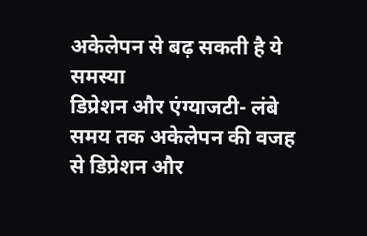अकेलेपन से बढ़ सकती है ये समस्या
डिप्रेशन और एंग्याजटी- लंबे समय तक अकेलेपन की वजह से डिप्रेशन और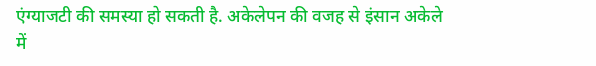एंग्याजटी की समस्या हो सकती है. अकेलेपन की वजह से इंसान अकेले में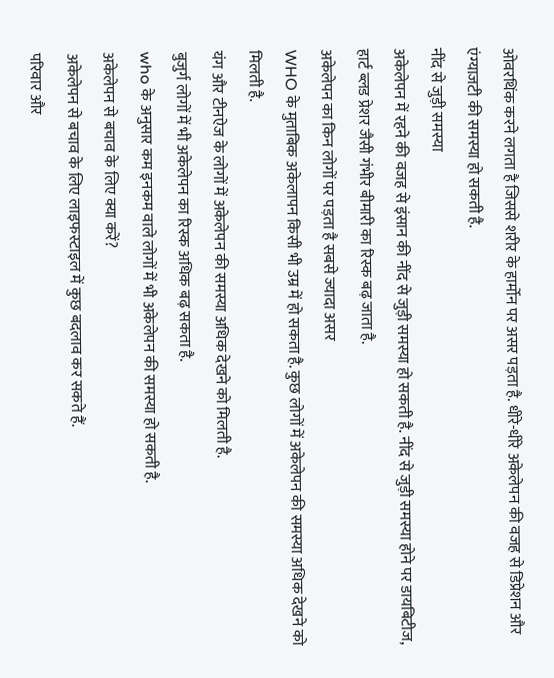ओवरथिंक करने लगता है जिससे शरीर के हार्मोन पर असर पड़ता है. धीरे-धीरे अकेलेपन की वजह से डिप्रेशन और एंग्याजटी की समस्या हो सकती है.
नींद से जुड़ी समस्या
अकेलेपन में रहने की वजह से इंसान की नींद से जुड़ी समस्या हो सकती है. नींद से जुड़ी समस्या होने पर डायबिटीज, हार्ट ब्लड प्रेशर जैसी गंभीर बीमारी का रिस्क बढ़ जाता है.
अकेलेपन का किन लोगों पर पड़ता है सबसे ज्यादा असर
WHO के मुताबिक अकेलापन किसी भी उम्र में हो सकता है. कुछ लोगों में अकेलेपन की समस्या अधिक देखने को मिलती है.
यंग और टीनऐज के लोगों में अकेलेपन की समस्या अधिक देखने को मिलती है.
बुजुर्ग लोगों में भी अकेलेपन का रिस्क अधिक बढ़ सकता है.
who के अनुसार कम इनकम वाले लोगों में भी अकेलेपन की समस्या हो सकती है.
अकेलेपन से बचाव के लिए क्या करें?
अकेलेपन से बचाव के लिए लाइफस्टाइल में कुछ बदलाव कर सकते हैं.
परिवार और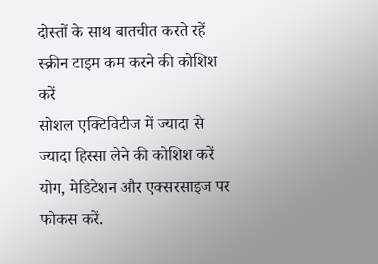दोस्तों के साथ बातचीत करते रहें
स्क्रीन टाइम कम करने की कोशिश करें
सोशल एक्टिविटीज में ज्यादा से ज्यादा हिस्सा लेने की कोशिश करें
योग, मेडिटेशन और एक्सरसाइज पर फोकस करें.